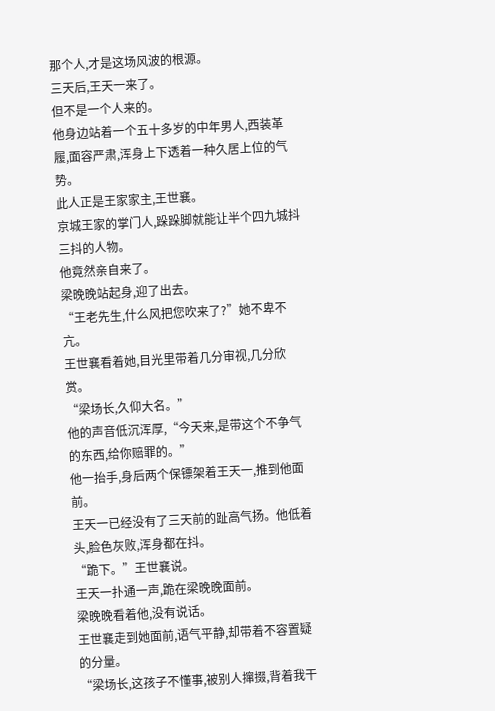那个人,才是这场风波的根源。
三天后,王天一来了。
但不是一个人来的。
他身边站着一个五十多岁的中年男人,西装革履,面容严肃,浑身上下透着一种久居上位的气势。
此人正是王家家主,王世襄。
京城王家的掌门人,跺跺脚就能让半个四九城抖三抖的人物。
他竟然亲自来了。
梁晚晚站起身,迎了出去。
“王老先生,什么风把您吹来了?”她不卑不亢。
王世襄看着她,目光里带着几分审视,几分欣赏。
“梁场长,久仰大名。”
他的声音低沉浑厚,“今天来,是带这个不争气的东西,给你赔罪的。”
他一抬手,身后两个保镖架着王天一,推到他面前。
王天一已经没有了三天前的趾高气扬。他低着头,脸色灰败,浑身都在抖。
“跪下。”王世襄说。
王天一扑通一声,跪在梁晚晚面前。
梁晚晚看着他,没有说话。
王世襄走到她面前,语气平静,却带着不容置疑的分量。
“梁场长,这孩子不懂事,被别人撺掇,背着我干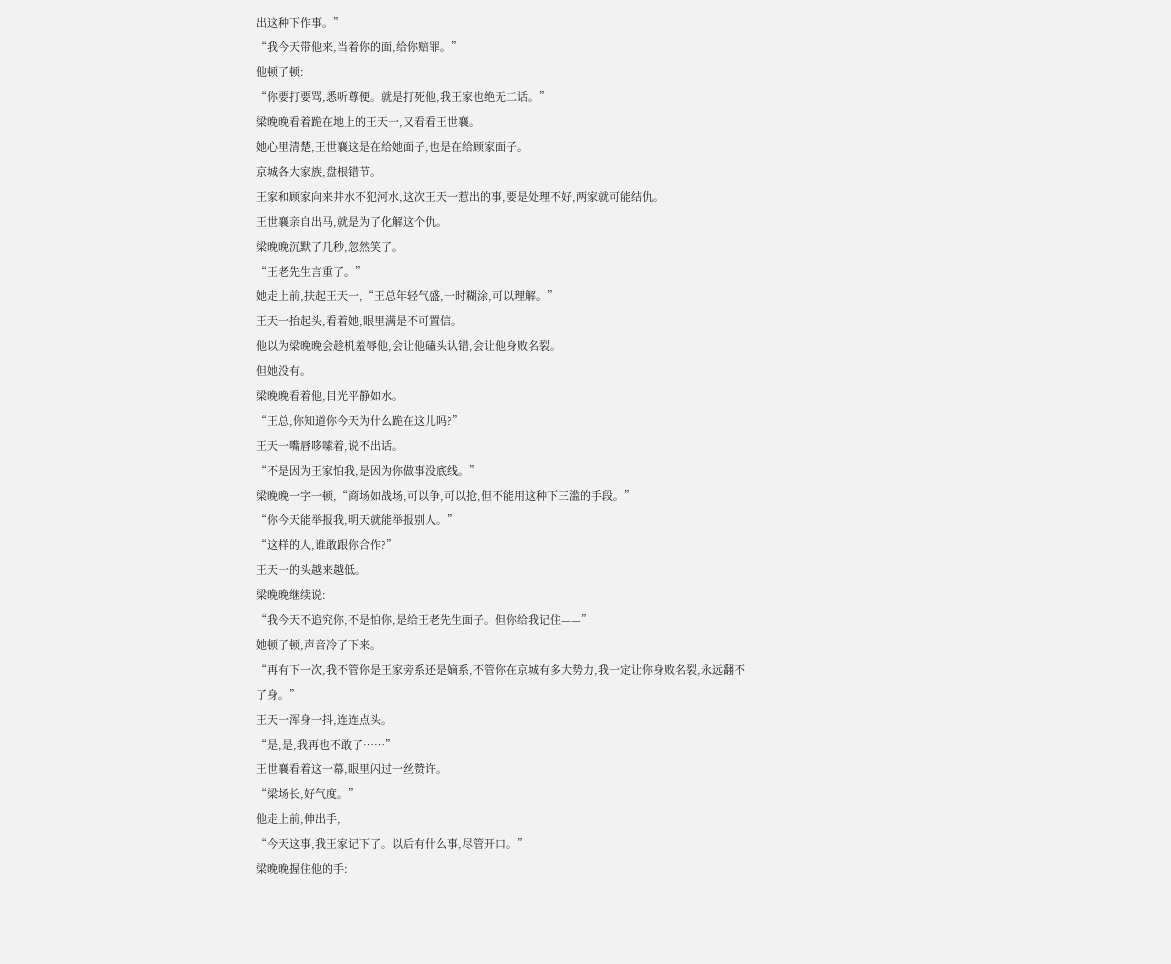出这种下作事。”
“我今天带他来,当着你的面,给你赔罪。”
他顿了顿:
“你要打要骂,悉听尊便。就是打死他,我王家也绝无二话。”
梁晚晚看着跪在地上的王天一,又看看王世襄。
她心里清楚,王世襄这是在给她面子,也是在给顾家面子。
京城各大家族,盘根错节。
王家和顾家向来井水不犯河水,这次王天一惹出的事,要是处理不好,两家就可能结仇。
王世襄亲自出马,就是为了化解这个仇。
梁晚晚沉默了几秒,忽然笑了。
“王老先生言重了。”
她走上前,扶起王天一,“王总年轻气盛,一时糊涂,可以理解。”
王天一抬起头,看着她,眼里满是不可置信。
他以为梁晚晚会趁机羞辱他,会让他磕头认错,会让他身败名裂。
但她没有。
梁晚晚看着他,目光平静如水。
“王总,你知道你今天为什么跪在这儿吗?”
王天一嘴唇哆嗦着,说不出话。
“不是因为王家怕我,是因为你做事没底线。”
梁晚晚一字一顿,“商场如战场,可以争,可以抢,但不能用这种下三滥的手段。”
“你今天能举报我,明天就能举报别人。”
“这样的人,谁敢跟你合作?”
王天一的头越来越低。
梁晚晚继续说:
“我今天不追究你,不是怕你,是给王老先生面子。但你给我记住——”
她顿了顿,声音冷了下来。
“再有下一次,我不管你是王家旁系还是嫡系,不管你在京城有多大势力,我一定让你身败名裂,永远翻不了身。”
王天一浑身一抖,连连点头。
“是,是,我再也不敢了……”
王世襄看着这一幕,眼里闪过一丝赞许。
“梁场长,好气度。”
他走上前,伸出手,
“今天这事,我王家记下了。以后有什么事,尽管开口。”
梁晚晚握住他的手: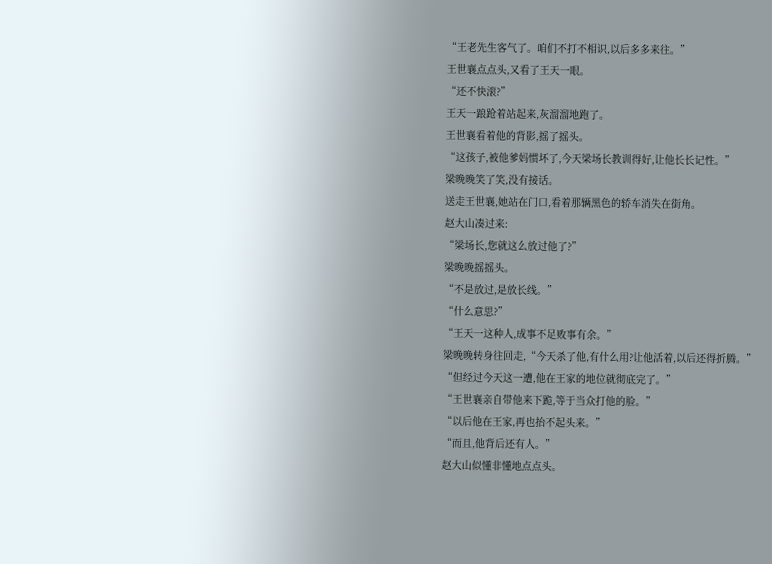“王老先生客气了。咱们不打不相识,以后多多来往。”
王世襄点点头,又看了王天一眼。
“还不快滚?”
王天一踉跄着站起来,灰溜溜地跑了。
王世襄看着他的背影,摇了摇头。
“这孩子,被他爹妈惯坏了,今天梁场长教训得好,让他长长记性。”
梁晚晚笑了笑,没有接话。
送走王世襄,她站在门口,看着那辆黑色的轿车消失在街角。
赵大山凑过来:
“梁场长,您就这么放过他了?”
梁晚晚摇摇头。
“不是放过,是放长线。”
“什么意思?”
“王天一这种人,成事不足败事有余。”
梁晚晚转身往回走,“今天杀了他,有什么用?让他活着,以后还得折腾。”
“但经过今天这一遭,他在王家的地位就彻底完了。”
“王世襄亲自带他来下跪,等于当众打他的脸。”
“以后他在王家,再也抬不起头来。”
“而且,他背后还有人。”
赵大山似懂非懂地点点头。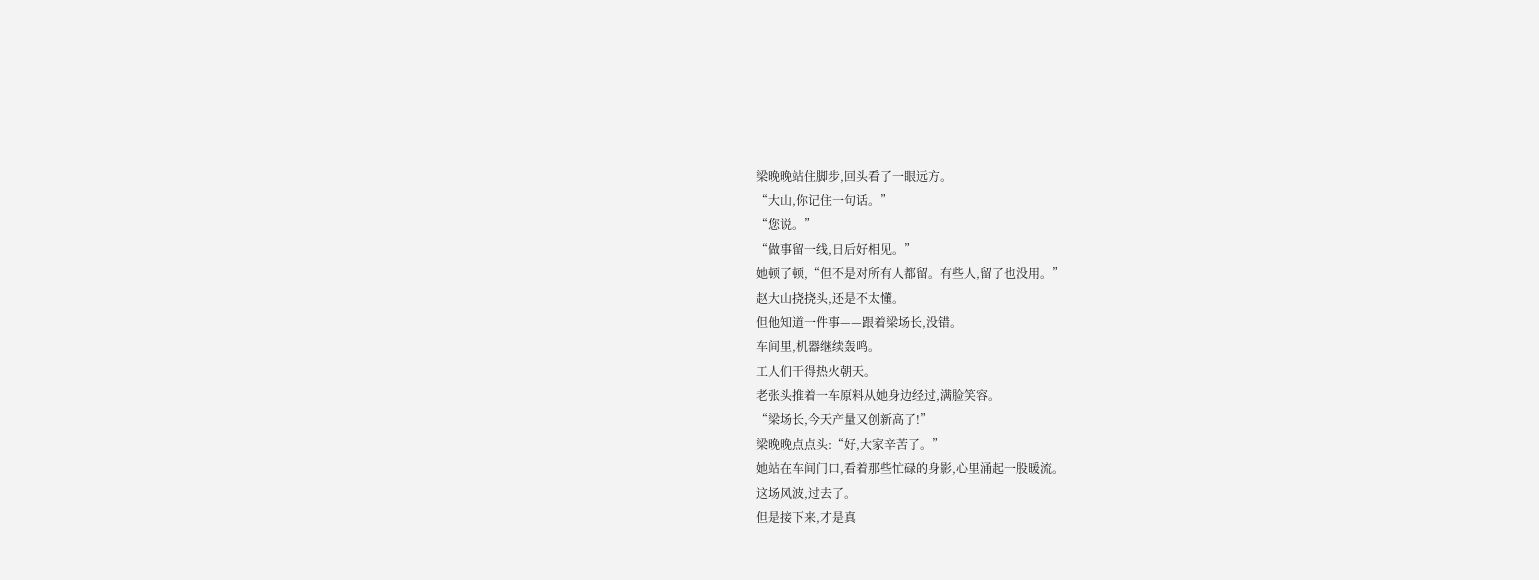梁晚晚站住脚步,回头看了一眼远方。
“大山,你记住一句话。”
“您说。”
“做事留一线,日后好相见。”
她顿了顿,“但不是对所有人都留。有些人,留了也没用。”
赵大山挠挠头,还是不太懂。
但他知道一件事——跟着梁场长,没错。
车间里,机器继续轰鸣。
工人们干得热火朝天。
老张头推着一车原料从她身边经过,满脸笑容。
“梁场长,今天产量又创新高了!”
梁晚晚点点头:“好,大家辛苦了。”
她站在车间门口,看着那些忙碌的身影,心里涌起一股暖流。
这场风波,过去了。
但是接下来,才是真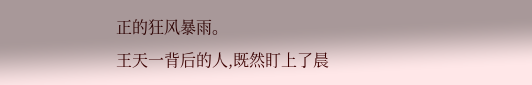正的狂风暴雨。
王天一背后的人,既然盯上了晨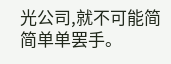光公司,就不可能简简单单罢手。